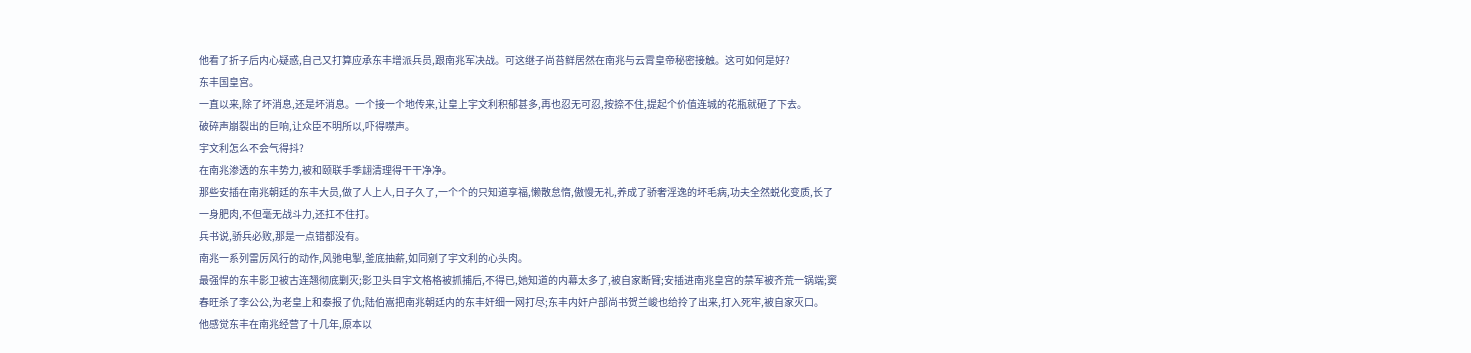他看了折子后内心疑惑,自己又打算应承东丰增派兵员,跟南兆军决战。可这继子尚苔鲜居然在南兆与云霄皇帝秘密接触。这可如何是好?
东丰国皇宫。
一直以来,除了坏消息,还是坏消息。一个接一个地传来,让皇上宇文利积郁甚多,再也忍无可忍,按捺不住,提起个价值连城的花瓶就砸了下去。
破碎声崩裂出的巨响,让众臣不明所以,吓得噤声。
宇文利怎么不会气得抖?
在南兆渗透的东丰势力,被和颐联手季翃清理得干干净净。
那些安插在南兆朝廷的东丰大员,做了人上人,日子久了,一个个的只知道享福,懒散怠惰,傲慢无礼,养成了骄奢淫逸的坏毛病,功夫全然蜕化变质,长了一身肥肉,不但毫无战斗力,还扛不住打。
兵书说,骄兵必败,那是一点错都没有。
南兆一系列雷厉风行的动作,风驰电掣,釜底抽薪,如同剜了宇文利的心头肉。
最强悍的东丰影卫被古连翘彻底剿灭;影卫头目宇文格格被抓捕后,不得已,她知道的内幕太多了,被自家断臂;安插进南兆皇宫的禁军被齐荒一锅端;窦春旺杀了李公公,为老皇上和泰报了仇;陆伯嵩把南兆朝廷内的东丰奸细一网打尽;东丰内奸户部尚书贺兰峻也给拎了出来,打入死牢,被自家灭口。
他感觉东丰在南兆经营了十几年,原本以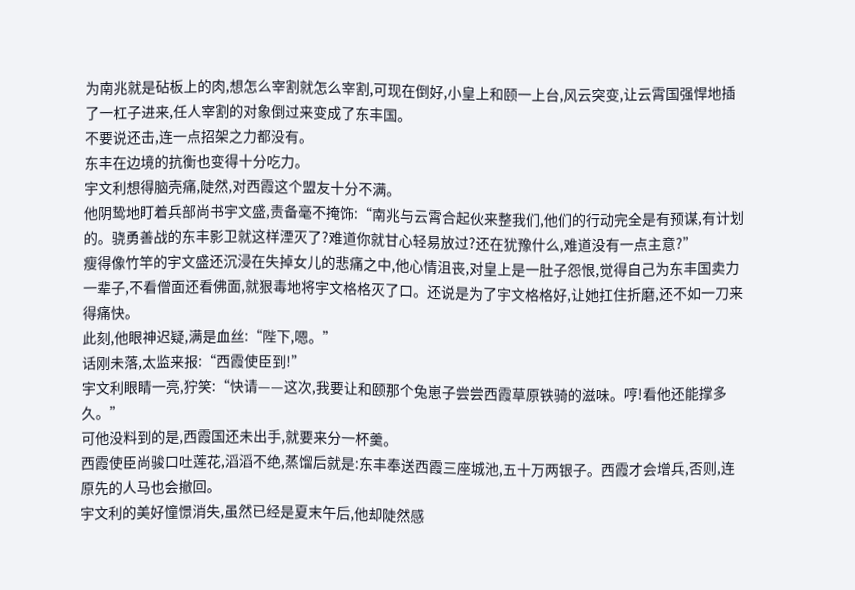为南兆就是砧板上的肉,想怎么宰割就怎么宰割,可现在倒好,小皇上和颐一上台,风云突变,让云霄国强悍地插了一杠子进来,任人宰割的对象倒过来变成了东丰国。
不要说还击,连一点招架之力都没有。
东丰在边境的抗衡也变得十分吃力。
宇文利想得脑壳痛,陡然,对西霞这个盟友十分不满。
他阴鸷地盯着兵部尚书宇文盛,责备毫不掩饰:“南兆与云霄合起伙来整我们,他们的行动完全是有预谋,有计划的。骁勇善战的东丰影卫就这样湮灭了?难道你就甘心轻易放过?还在犹豫什么,难道没有一点主意?”
瘦得像竹竿的宇文盛还沉浸在失掉女儿的悲痛之中,他心情沮丧,对皇上是一肚子怨恨,觉得自己为东丰国卖力一辈子,不看僧面还看佛面,就狠毒地将宇文格格灭了口。还说是为了宇文格格好,让她扛住折磨,还不如一刀来得痛快。
此刻,他眼神迟疑,满是血丝:“陛下,嗯。”
话刚未落,太监来报:“西霞使臣到!”
宇文利眼睛一亮,狞笑:“快请——这次,我要让和颐那个兔崽子尝尝西霞草原铁骑的滋味。哼!看他还能撑多久。”
可他没料到的是,西霞国还未出手,就要来分一杯羹。
西霞使臣尚骏口吐莲花,滔滔不绝,蒸馏后就是:东丰奉送西霞三座城池,五十万两银子。西霞才会增兵,否则,连原先的人马也会撤回。
宇文利的美好憧憬消失,虽然已经是夏末午后,他却陡然感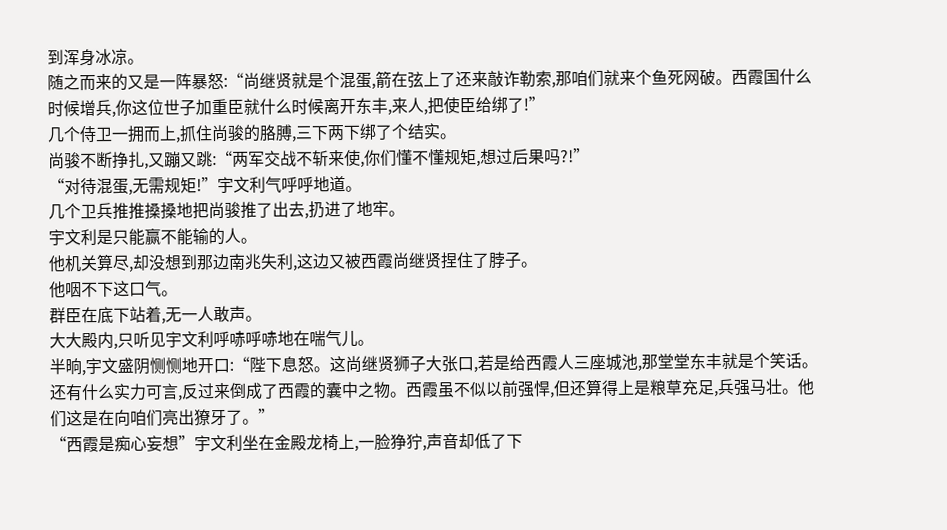到浑身冰凉。
随之而来的又是一阵暴怒:“尚继贤就是个混蛋,箭在弦上了还来敲诈勒索,那咱们就来个鱼死网破。西霞国什么时候增兵,你这位世子加重臣就什么时候离开东丰,来人,把使臣给绑了!”
几个侍卫一拥而上,抓住尚骏的胳膊,三下两下绑了个结实。
尚骏不断挣扎,又蹦又跳:“两军交战不斩来使,你们懂不懂规矩,想过后果吗?!”
“对待混蛋,无需规矩!”宇文利气呼呼地道。
几个卫兵推推搡搡地把尚骏推了出去,扔进了地牢。
宇文利是只能赢不能输的人。
他机关算尽,却没想到那边南兆失利,这边又被西霞尚继贤捏住了脖子。
他咽不下这口气。
群臣在底下站着,无一人敢声。
大大殿内,只听见宇文利呼哧呼哧地在喘气儿。
半晌,宇文盛阴恻恻地开口:“陛下息怒。这尚继贤狮子大张口,若是给西霞人三座城池,那堂堂东丰就是个笑话。还有什么实力可言,反过来倒成了西霞的囊中之物。西霞虽不似以前强悍,但还算得上是粮草充足,兵强马壮。他们这是在向咱们亮出獠牙了。”
“西霞是痴心妄想”宇文利坐在金殿龙椅上,一脸狰狞,声音却低了下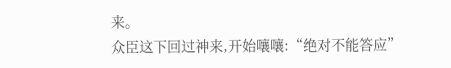来。
众臣这下回过神来,开始嚷嚷:“绝对不能答应”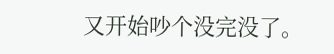又开始吵个没完没了。